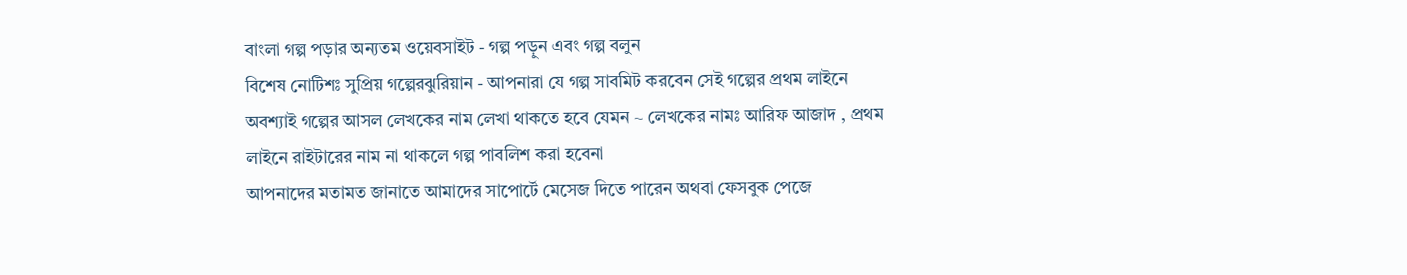বাংলা গল্প পড়ার অন্যতম ওয়েবসাইট - গল্প পড়ুন এবং গল্প বলুন
বিশেষ নোটিশঃ সুপ্রিয় গল্পেরঝুরিয়ান - আপনারা যে গল্প সাবমিট করবেন সেই গল্পের প্রথম লাইনে অবশ্যাই গল্পের আসল লেখকের নাম লেখা থাকতে হবে যেমন ~ লেখকের নামঃ আরিফ আজাদ , প্রথম লাইনে রাইটারের নাম না থাকলে গল্প পাবলিশ করা হবেনা
আপনাদের মতামত জানাতে আমাদের সাপোর্টে মেসেজ দিতে পারেন অথবা ফেসবুক পেজে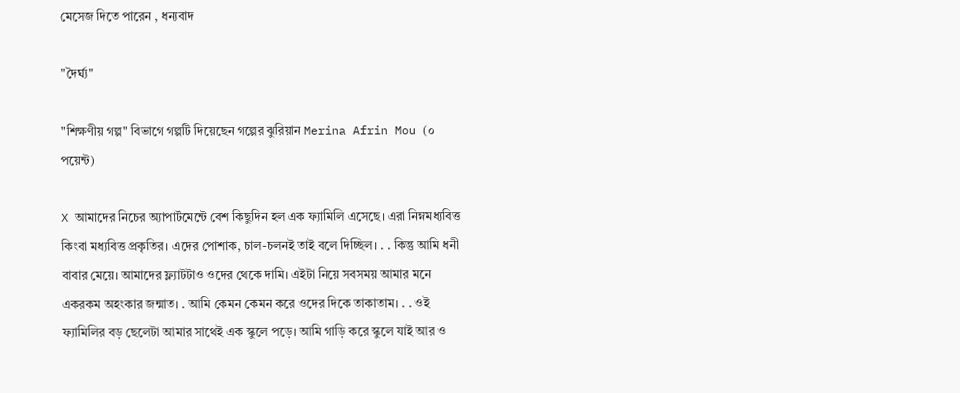মেসেজ দিতে পারেন , ধন্যবাদ

"দৈর্ঘ্য"

"শিক্ষণীয় গল্প" বিভাগে গল্পটি দিয়েছেন গল্পের ঝুরিয়ান Merina Afrin Mou (০ পয়েন্ট)

X আমাদের নিচের অ্যাপার্টমেন্টে বেশ কিছুদিন হল এক ফ্যামিলি এসেছে। এরা নিম্নমধ্যবিত্ত কিংবা মধ্যবিত্ত প্রকৃতির। এদের পোশাক, চাল-চলনই তাই বলে দিচ্ছিল। . . কিন্তু আমি ধনী বাবার মেয়ে। আমাদের ফ্ল্যাটটাও ওদের থেকে দামি। এইটা নিয়ে সবসময় আমার মনে একরকম অহংকার জন্মাত। . আমি কেমন কেমন করে ওদের দিকে তাকাতাম। . . ওই ফ্যামিলির বড় ছেলেটা আমার সাথেই এক স্কুলে পড়ে। আমি গাড়ি করে স্কুলে যাই আর ও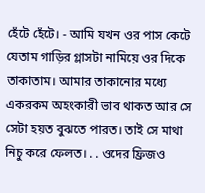হেঁটে হেঁটে। - আমি যখন ওর পাস কেটে যেতাম গাড়ির গ্লাসটা নামিয়ে ওর দিকে তাকাতাম। আমার তাকানোর মধ্যে একরকম অহংকারী ভাব থাকত আর সে সেটা হয়ত বুঝতে পারত। তাই সে মাথা নিচু করে ফেলত। . . ওদের ফ্রিজও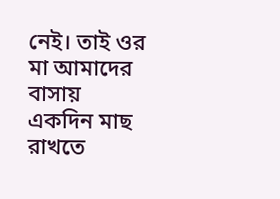নেই। তাই ওর মা আমাদের বাসায় একদিন মাছ রাখতে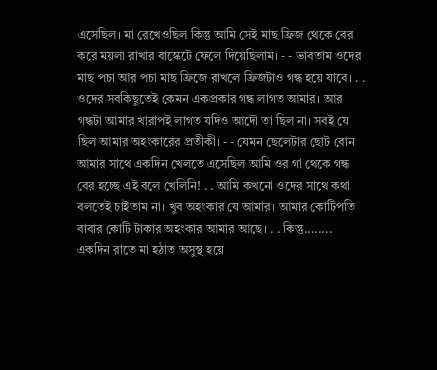এসেছিল। মা রেখেওছিল কিন্তু আমি সেই মাছ ফ্রিজ থেকে বের করে ময়লা রাখার বাস্কেটে ফেলে দিয়েছিলাম। - - ভাবতাম ওদের মাছ পচা আর পচা মাছ ফ্রিজে রাখলে ফ্রিজটাও গন্ধ হয়ে যাবে। . . ওদের সবকিছুতেই কেমন একপ্রকার গন্ধ লাগত আমার। আর গন্ধটা আমার খারাপই লাগত যদিও আদৌ তা ছিল না। সবই যে ছিল আমার অহংকারের প্রতীকী। - - যেমন ছেলেটার ছোট বোন আমার সাথে একদিন খেলতে এসেছিল আমি ওর গা থেকে গন্ধ বের হচ্ছে এই বলে খেলিনি! . . আমি কখনো ওদের সাথে কথা বলতেই চাইতাম না। খুব অহংকার যে আমার। আমার কোটিপতি বাবার কোটি টাকার অহংকার আমার আছে। . . কিন্তু........ একদিন রাতে মা হঠাত অসুস্থ হয়ে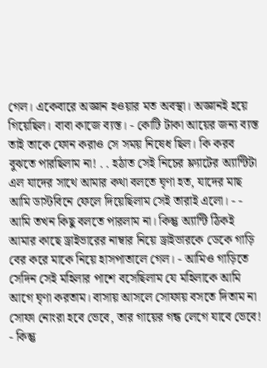গেল। একেবারে অজ্ঞান হওয়ার মত অবস্থা। অজ্ঞানই হয়ে গিয়েছিল। বাবা কাজে ব্যস্ত। - কোটি টাকা আয়ের জন্য ব্যস্ত তাই তাকে ফোন করাও সে সময় নিষেধ ছিল। কি করব বুঝতে পারছিলাম না! . . হঠাত সেই নিচের ফ্ল্যাটের অ্যান্টিটা এল যাদের সাথে আমার কথা বলতে ঘৃণা হত, যাদের মাছ আমি ডাস্টবিনে ফেলে দিয়েছিলাম সেই তারাই এলো। - - আমি তখন কিছু বলতে পারলাম না। কিন্তু অ্যান্টি ঠিকই আমার কাছে ড্রাইভারের নাম্বার নিয়ে ড্রাইভারকে ডেকে গাড়ি বের করে মাকে নিয়ে হাসপাতালে গেল। - আমিও গাড়িতে সেদিন সেই মহিলার পাশে বসেছিলাম যে মহিলাকে আমি আগে ঘৃণা করতাম। বাসায় আসলে সোফায় বসতে দিতাম না সোফা নোংরা হবে ভেবে, তার গায়ের গন্ধ লেগে যাবে ভেবে! - কিন্তু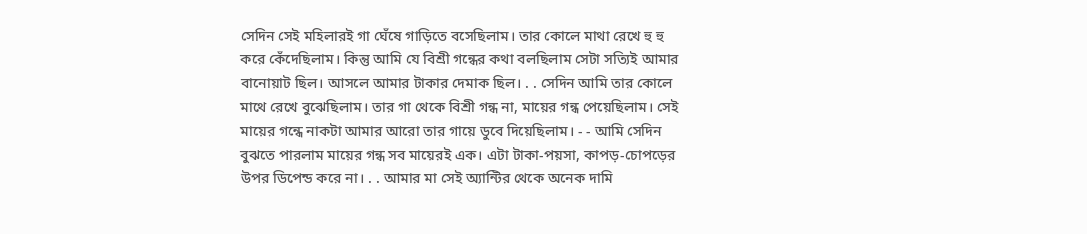সেদিন সেই মহিলারই গা ঘেঁষে গাড়িতে বসেছিলাম। তার কোলে মাথা রেখে হু হু করে কেঁদেছিলাম। কিন্তু আমি যে বিশ্রী গন্ধের কথা বলছিলাম সেটা সত্যিই আমার বানোয়াট ছিল। আসলে আমার টাকার দেমাক ছিল। . . সেদিন আমি তার কোলে মাথে রেখে বুঝেছিলাম। তার গা থেকে বিশ্রী গন্ধ না, মায়ের গন্ধ পেয়েছিলাম। সেই মায়ের গন্ধে নাকটা আমার আরো তার গায়ে ডুবে দিয়েছিলাম। - - আমি সেদিন বুঝতে পারলাম মায়ের গন্ধ সব মায়েরই এক। এটা টাকা-পয়সা, কাপড়-চোপড়ের উপর ডিপেন্ড করে না। . . আমার মা সেই অ্যান্টির থেকে অনেক দামি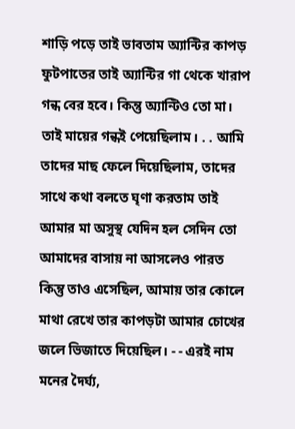শাড়ি পড়ে তাই ভাবতাম অ্যান্টির কাপড় ফুটপাতের তাই অ্যান্টির গা থেকে খারাপ গন্ধ বের হবে। কিন্তু অ্যান্টিও তো মা। তাই মায়ের গন্ধই পেয়েছিলাম। . . আমি তাদের মাছ ফেলে দিয়েছিলাম, তাদের সাথে কথা বলতে ঘৃণা করতাম তাই আমার মা অসুস্থ যেদিন হল সেদিন তো আমাদের বাসায় না আসলেও পারত কিন্তু তাও এসেছিল, আমায় তার কোলে মাথা রেখে তার কাপড়টা আমার চোখের জলে ভিজাতে দিয়েছিল। - - এরই নাম মনের দৈর্ঘ্য,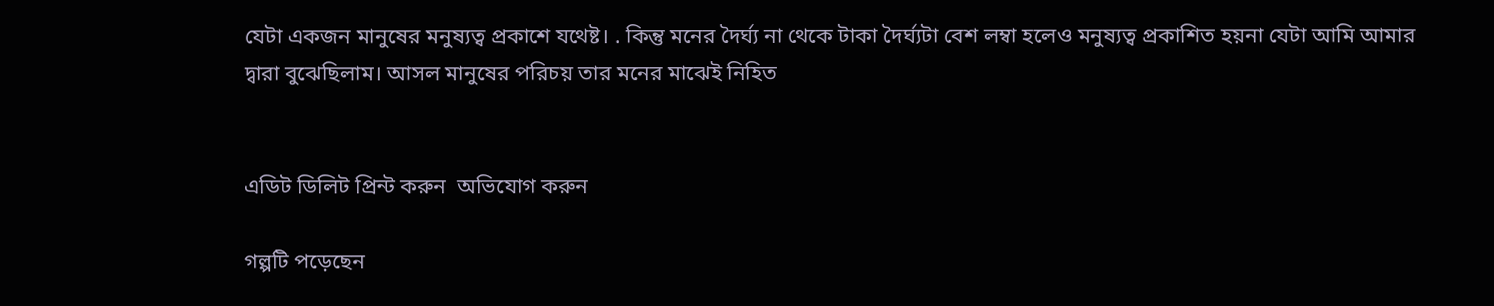যেটা একজন মানুষের মনুষ্যত্ব প্রকাশে যথেষ্ট। . কিন্তু মনের দৈর্ঘ্য না থেকে টাকা দৈর্ঘ্যটা বেশ লম্বা হলেও মনুষ্যত্ব প্রকাশিত হয়না যেটা আমি আমার দ্বারা বুঝেছিলাম। আসল মানুষের পরিচয় তার মনের মাঝেই নিহিত


এডিট ডিলিট প্রিন্ট করুন  অভিযোগ করুন

গল্পটি পড়েছেন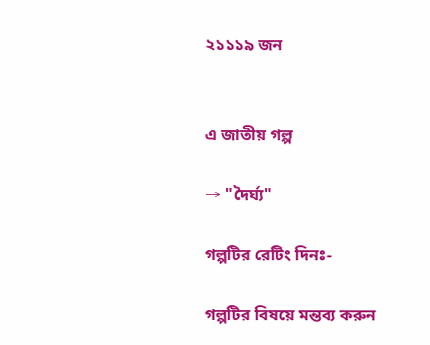২১১১৯ জন


এ জাতীয় গল্প

→ "দৈর্ঘ্য"

গল্পটির রেটিং দিনঃ-

গল্পটির বিষয়ে মন্তব্য করুন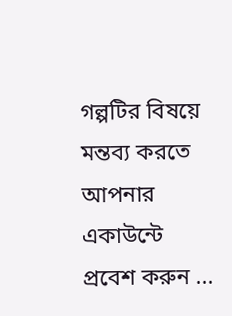গল্পটির বিষয়ে মন্তব্য করতে আপনার একাউন্টে প্রবেশ করুন ...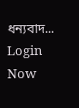ধন্যবাদ... Login Now